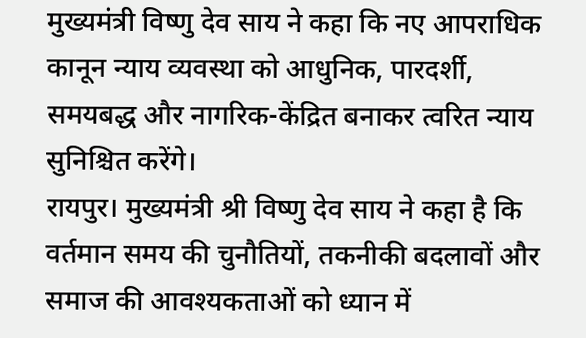मुख्यमंत्री विष्णु देव साय ने कहा कि नए आपराधिक कानून न्याय व्यवस्था को आधुनिक, पारदर्शी, समयबद्ध और नागरिक-केंद्रित बनाकर त्वरित न्याय सुनिश्चित करेंगे।
रायपुर। मुख्यमंत्री श्री विष्णु देव साय ने कहा है कि वर्तमान समय की चुनौतियों, तकनीकी बदलावों और समाज की आवश्यकताओं को ध्यान में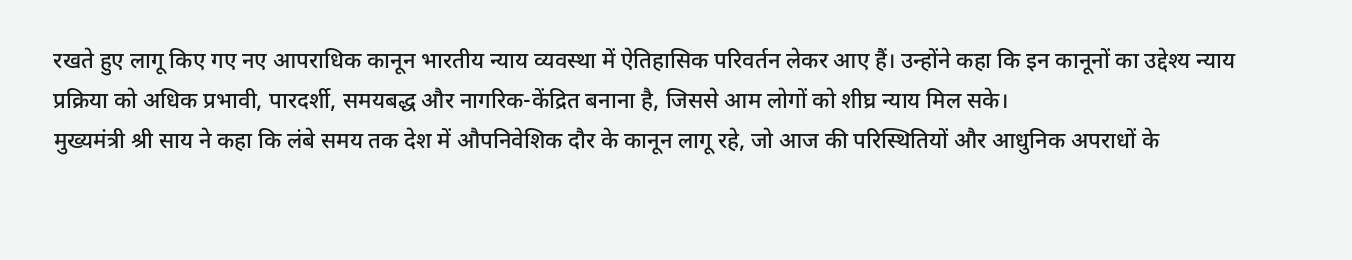रखते हुए लागू किए गए नए आपराधिक कानून भारतीय न्याय व्यवस्था में ऐतिहासिक परिवर्तन लेकर आए हैं। उन्होंने कहा कि इन कानूनों का उद्देश्य न्याय प्रक्रिया को अधिक प्रभावी, पारदर्शी, समयबद्ध और नागरिक-केंद्रित बनाना है, जिससे आम लोगों को शीघ्र न्याय मिल सके।
मुख्यमंत्री श्री साय ने कहा कि लंबे समय तक देश में औपनिवेशिक दौर के कानून लागू रहे, जो आज की परिस्थितियों और आधुनिक अपराधों के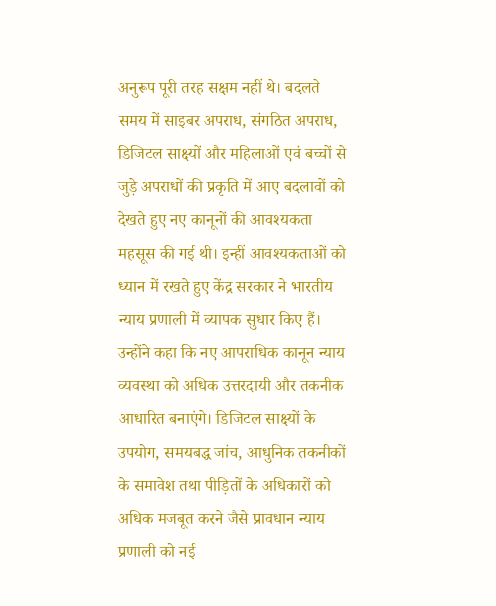अनुरूप पूरी तरह सक्षम नहीं थे। बदलते समय में साइबर अपराध, संगठित अपराध, डिजिटल साक्ष्यों और महिलाओं एवं बच्चों से जुड़े अपराधों की प्रकृति में आए बदलावों को देखते हुए नए कानूनों की आवश्यकता महसूस की गई थी। इन्हीं आवश्यकताओं को ध्यान में रखते हुए केंद्र सरकार ने भारतीय न्याय प्रणाली में व्यापक सुधार किए हैं।
उन्होंने कहा कि नए आपराधिक कानून न्याय व्यवस्था को अधिक उत्तरदायी और तकनीक आधारित बनाएंगे। डिजिटल साक्ष्यों के उपयोग, समयबद्ध जांच, आधुनिक तकनीकों के समावेश तथा पीड़ितों के अधिकारों को अधिक मजबूत करने जैसे प्रावधान न्याय प्रणाली को नई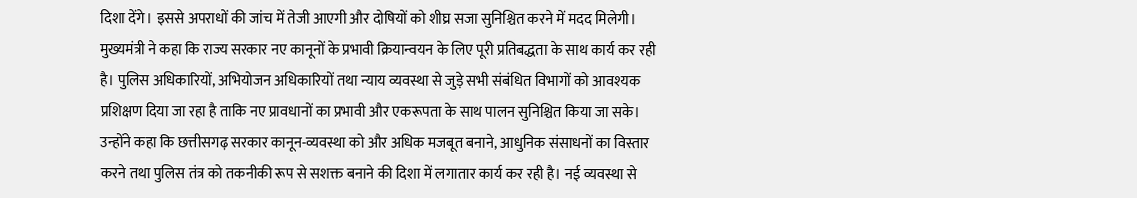दिशा देंगे। इससे अपराधों की जांच में तेजी आएगी और दोषियों को शीघ्र सजा सुनिश्चित करने में मदद मिलेगी।
मुख्यमंत्री ने कहा कि राज्य सरकार नए कानूनों के प्रभावी क्रियान्वयन के लिए पूरी प्रतिबद्धता के साथ कार्य कर रही है। पुलिस अधिकारियों, अभियोजन अधिकारियों तथा न्याय व्यवस्था से जुड़े सभी संबंधित विभागों को आवश्यक प्रशिक्षण दिया जा रहा है ताकि नए प्रावधानों का प्रभावी और एकरूपता के साथ पालन सुनिश्चित किया जा सके।
उन्होंने कहा कि छत्तीसगढ़ सरकार कानून-व्यवस्था को और अधिक मजबूत बनाने, आधुनिक संसाधनों का विस्तार करने तथा पुलिस तंत्र को तकनीकी रूप से सशक्त बनाने की दिशा में लगातार कार्य कर रही है। नई व्यवस्था से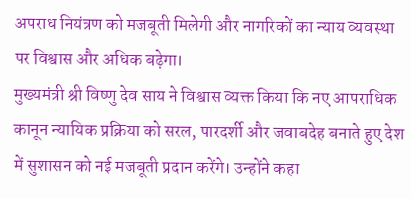अपराध नियंत्रण को मजबूती मिलेगी और नागरिकों का न्याय व्यवस्था पर विश्वास और अधिक बढ़ेगा।
मुख्यमंत्री श्री विष्णु देव साय ने विश्वास व्यक्त किया कि नए आपराधिक कानून न्यायिक प्रक्रिया को सरल, पारदर्शी और जवाबदेह बनाते हुए देश में सुशासन को नई मजबूती प्रदान करेंगे। उन्होंने कहा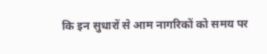कि इन सुधारों से आम नागरिकों को समय पर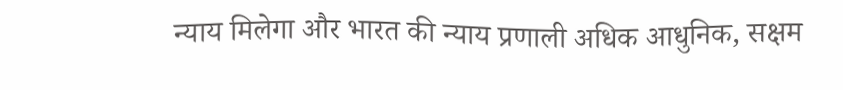न्याय मिलेगा और भारत की न्याय प्रणाली अधिक आधुनिक, सक्षम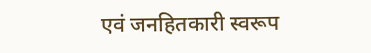एवं जनहितकारी स्वरूप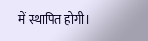में स्थापित होगी।